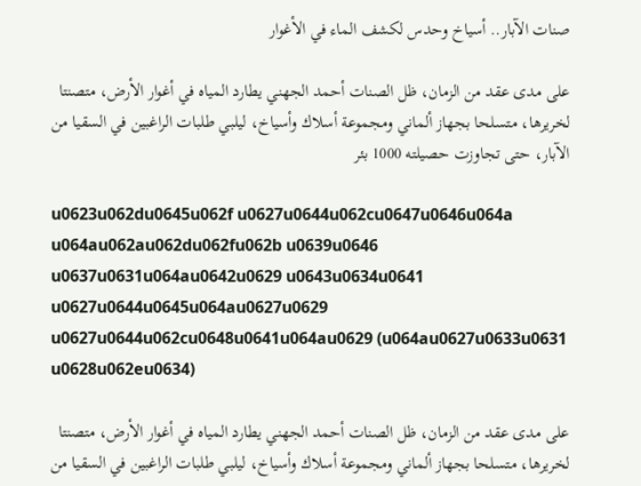صنات الآبار.. أسياخ وحدس لكشف الماء في الأغوار

على مدى عقد من الزمان، ظل الصنات أحمد الجهني يطارد المياه في أغوار الأرض، متصنتا لخريرها، متسلحا بجهاز ألماني ومجموعة أسلاك وأسياخ، ليلبي طلبات الراغبين في السقيا من الآبار، حتى تجاوزت حصيلته 1000 بئر

u0623u062du0645u062f u0627u0644u062cu0647u0646u064a u064au062au062du062fu062b u0639u0646 u0637u0631u064au0642u0629 u0643u0634u0641 u0627u0644u0645u064au0627u0629 u0627u0644u062cu0648u0641u064au0629 (u064au0627u0633u0631 u0628u062eu0634)

على مدى عقد من الزمان، ظل الصنات أحمد الجهني يطارد المياه في أغوار الأرض، متصنتا لخريرها، متسلحا بجهاز ألماني ومجموعة أسلاك وأسياخ، ليلبي طلبات الراغبين في السقيا من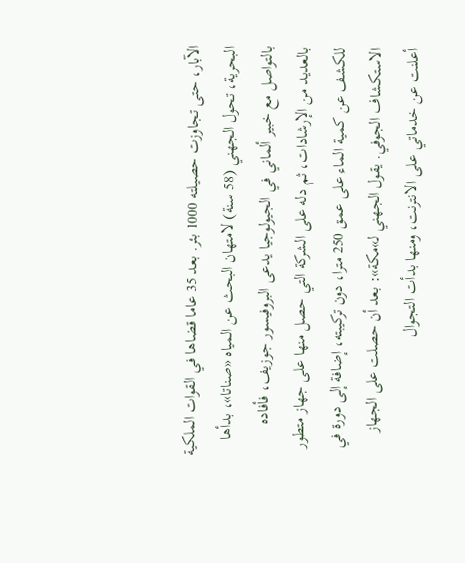الآبار، حتى تجاوزت حصيلته 1000 بئر. بعد 35 عاما قضاها في القوات الملكية البحرية، تحول الجهني (58 سنة) لامتهان البحث عن المياه «صناتا»، بدأها بالتواصل مع خبير ألماني في الجيولوجيا يدعى البروفيسور جوزيف، فأفاده بالعديد من الإرشادات، ثم دله على الشركة التي حصل منها على جهاز متطور للكشف عن كمية الماء على عمق 250 مترا، دون تركيبته، إضافة إلى دورة في الاستكشاف الجوفي. يقول الجهني لـ»مكة»: بعد أن حصلت على الجهاز أعلنت عن خدماتي على الانترنت، ومنها بدأت التجوال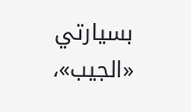بسيارتي «الجيب»،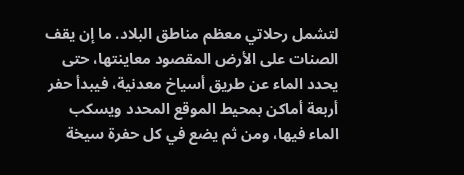لتشمل رحلاتي معظم مناطق البلاد. ما إن يقف الصنات على الأرض المقصود معاينتها، حتى يحدد الماء عن طريق أسياخ معدنية، فيبدأ حفر أربعة أماكن بمحيط الموقع المحدد ويسكب الماء فيها، ومن ثم يضع في كل حفرة سيخة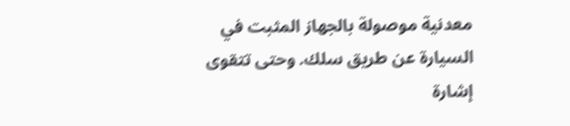معدنية موصولة بالجهاز المثبت في السيارة عن طريق سلك. وحتى تتقوى إشارة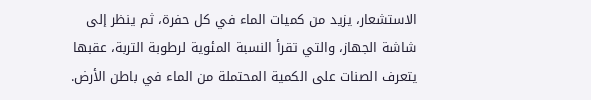الاستشعار، يزيد من كميات الماء في كل حفرة، ثم ينظر إلى شاشة الجهاز، والتي تقرأ النسبة المئوية لرطوبة التربة، عقبها يتعرف الصنات على الكمية المحتملة من الماء في باطن الأرض.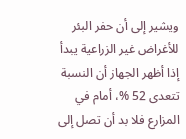ويشير إلى أن حفر البئر للأغراض غير الزراعية يبدأ إذا أظهر الجهاز أن النسبة تتعدى 52 %، أمام في المزارع فلا بد أن تصل إلى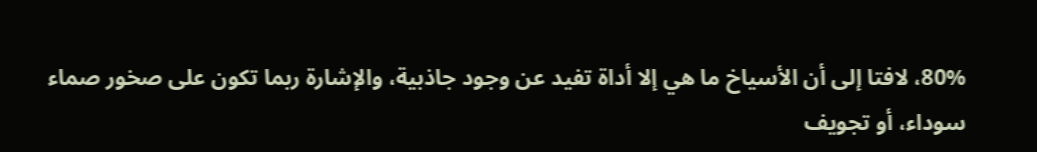80%، لافتا إلى أن الأسياخ ما هي إلا أداة تفيد عن وجود جاذبية، والإشارة ربما تكون على صخور صماء سوداء، أو تجويف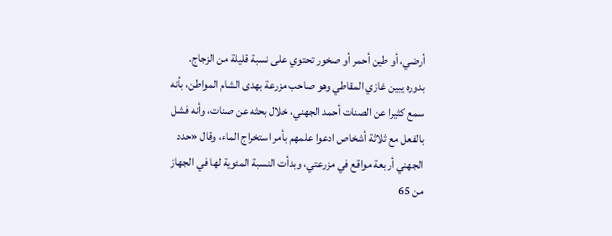أرضي، أو طين أحمر أو صخور تحتوي على نسبة قليلة من الزجاج. بدوره يبين غازي المقاطي وهو صاحب مزرعة بهدى الشام المواطن، بأنه سمع كثيرا عن الصنات أحمد الجهني، خلال بحثه عن صنات، وأنه فشل بالفعل مع ثلاثة أشخاص ادعوا علمهم بأمر استخراج الماء، وقال «حدد الجهني أربعة مواقع في مزرعتي، وبدأت النسبة المئوية لها في الجهاز من 65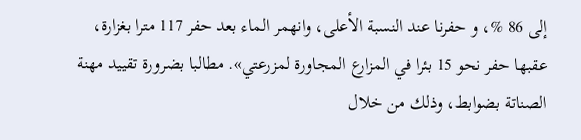إلى 86 %، و حفرنا عند النسبة الأعلى، وانهمر الماء بعد حفر 117 مترا بغزارة، عقبها حفر نحو 15 بئرا في المزارع المجاورة لمزرعتي». مطالبا بضرورة تقييد مهنة الصناتة بضوابط، وذلك من خلال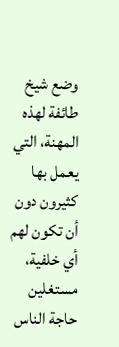وضع شيخ طائفة لهذه المهنة، التي يعمل بها كثيرون دون أن تكون لهم أي خلفية، مستغلين حاجة الناس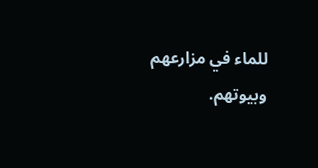للماء في مزارعهم وبيوتهم.